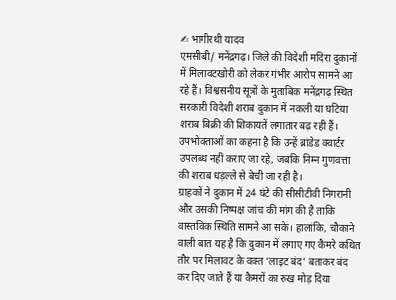✍ भागीरथी यादव
एमसीबी/ मनेंद्रगढ़। जिले की विदेशी मदिरा दुकानों में मिलावटखोरी को लेकर गंभीर आरोप सामने आ रहे हैं। विश्वसनीय सूत्रों के मुताबिक मनेंद्रगढ़ स्थित सरकारी विदेशी शराब दुकान में नकली या घटिया शराब बिक्री की शिकायतें लगातार बढ़ रही हैं। उपभोक्ताओं का कहना है कि उन्हें ब्रांडेड क्वार्टर उपलब्ध नहीं कराए जा रहे, जबकि निम्न गुणवत्ता की शराब धड़ल्ले से बेची जा रही है।
ग्राहकों ने दुकान में 24 घंटे की सीसीटीवी निगरानी और उसकी निष्पक्ष जांच की मांग की है ताकि वास्तविक स्थिति सामने आ सके। हालांकि, चौकाने वाली बात यह है कि दुकान में लगाए गए कैमरे कथित तौर पर मिलावट के वक्त ‘लाइट बंद’ बताकर बंद कर दिए जाते हैं या कैमरों का रुख मोड़ दिया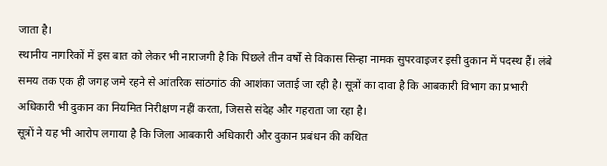जाता है।
स्थानीय नागरिकों में इस बात को लेकर भी नाराजगी है कि पिछले तीन वर्षों से विकास सिन्हा नामक सुपरवाइजर इसी दुकान में पदस्थ हैं। लंबे समय तक एक ही जगह जमे रहने से आंतरिक सांठगांठ की आशंका जताई जा रही है। सूत्रों का दावा है कि आबकारी विभाग का प्रभारी अधिकारी भी दुकान का नियमित निरीक्षण नहीं करता, जिससे संदेह और गहराता जा रहा है।
सूत्रों ने यह भी आरोप लगाया है कि जिला आबकारी अधिकारी और दुकान प्रबंधन की कथित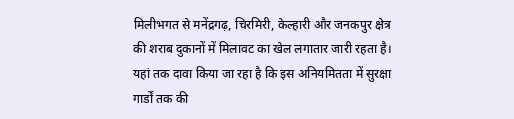मिलीभगत से मनेंद्रगढ़, चिरमिरी, केल्हारी और जनकपुर क्षेत्र की शराब दुकानों में मिलावट का खेल लगातार जारी रहता है। यहां तक दावा किया जा रहा है कि इस अनियमितता में सुरक्षा गार्डों तक की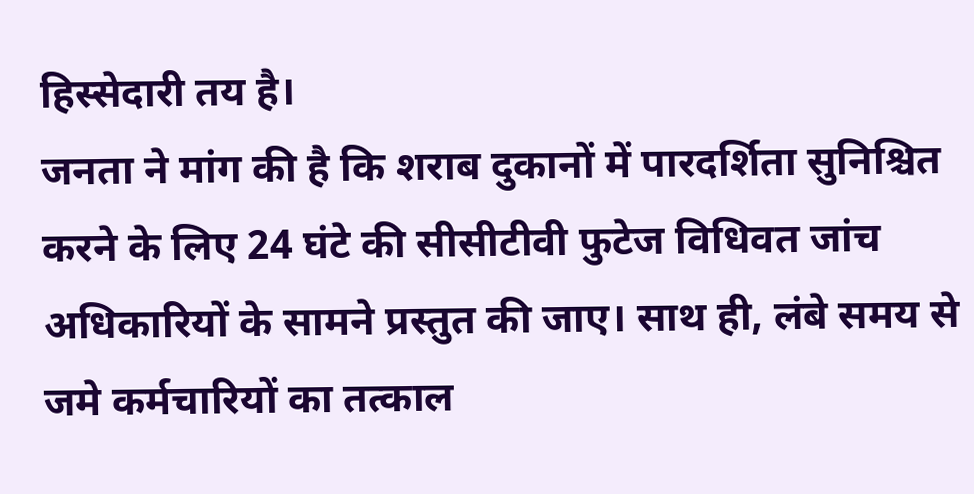हिस्सेदारी तय है।
जनता ने मांग की है कि शराब दुकानों में पारदर्शिता सुनिश्चित करने के लिए 24 घंटे की सीसीटीवी फुटेज विधिवत जांच अधिकारियों के सामने प्रस्तुत की जाए। साथ ही, लंबे समय से जमे कर्मचारियों का तत्काल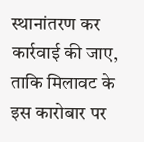स्थानांतरण कर कार्रवाई की जाए, ताकि मिलावट के इस कारोबार पर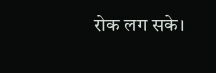रोक लग सके।